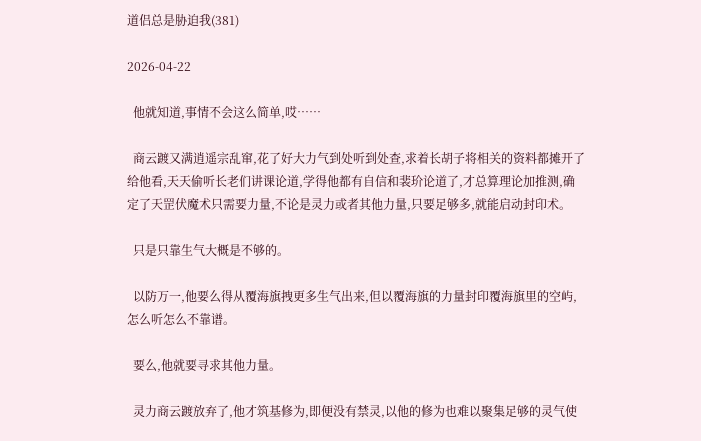道侣总是胁迫我(381)

2026-04-22

  他就知道,事情不会这么简单,哎……

  商云踱又满逍遥宗乱窜,花了好大力气到处听到处查,求着长胡子将相关的资料都摊开了给他看,天天偷听长老们讲课论道,学得他都有自信和裴玠论道了,才总算理论加推测,确定了天罡伏魔术只需要力量,不论是灵力或者其他力量,只要足够多,就能启动封印术。

  只是只靠生气大概是不够的。

  以防万一,他要么得从覆海旗拽更多生气出来,但以覆海旗的力量封印覆海旗里的空屿,怎么听怎么不靠谱。

  要么,他就要寻求其他力量。

  灵力商云踱放弃了,他才筑基修为,即便没有禁灵,以他的修为也难以聚集足够的灵气使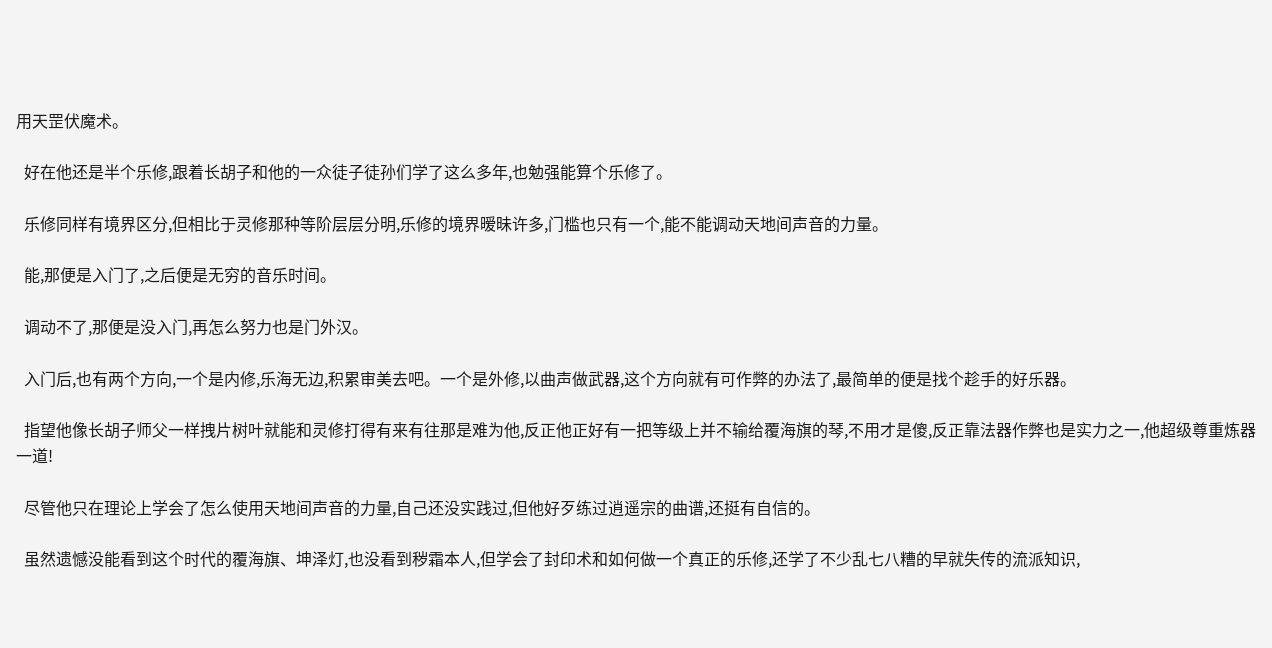用天罡伏魔术。

  好在他还是半个乐修,跟着长胡子和他的一众徒子徒孙们学了这么多年,也勉强能算个乐修了。

  乐修同样有境界区分,但相比于灵修那种等阶层层分明,乐修的境界暧昧许多,门槛也只有一个,能不能调动天地间声音的力量。

  能,那便是入门了,之后便是无穷的音乐时间。

  调动不了,那便是没入门,再怎么努力也是门外汉。

  入门后,也有两个方向,一个是内修,乐海无边,积累审美去吧。一个是外修,以曲声做武器,这个方向就有可作弊的办法了,最简单的便是找个趁手的好乐器。

  指望他像长胡子师父一样拽片树叶就能和灵修打得有来有往那是难为他,反正他正好有一把等级上并不输给覆海旗的琴,不用才是傻,反正靠法器作弊也是实力之一,他超级尊重炼器一道!

  尽管他只在理论上学会了怎么使用天地间声音的力量,自己还没实践过,但他好歹练过逍遥宗的曲谱,还挺有自信的。

  虽然遗憾没能看到这个时代的覆海旗、坤泽灯,也没看到秽霜本人,但学会了封印术和如何做一个真正的乐修,还学了不少乱七八糟的早就失传的流派知识,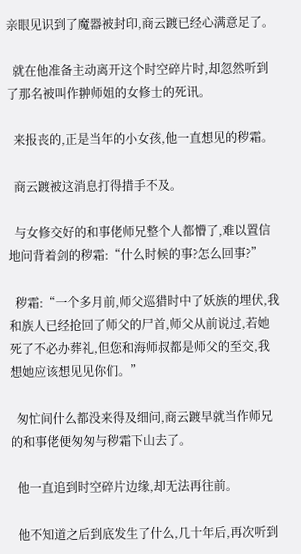亲眼见识到了魔器被封印,商云踱已经心满意足了。

  就在他准备主动离开这个时空碎片时,却忽然听到了那名被叫作翀师姐的女修士的死讯。

  来报丧的,正是当年的小女孩,他一直想见的秽霜。

  商云踱被这消息打得措手不及。

  与女修交好的和事佬师兄整个人都懵了,难以置信地问背着剑的秽霜:“什么时候的事?怎么回事?”

  秽霜:“一个多月前,师父巡猎时中了妖族的埋伏,我和族人已经抢回了师父的尸首,师父从前说过,若她死了不必办葬礼,但您和海师叔都是师父的至交,我想她应该想见见你们。”

  匆忙间什么都没来得及细问,商云踱早就当作师兄的和事佬便匆匆与秽霜下山去了。

  他一直追到时空碎片边缘,却无法再往前。

  他不知道之后到底发生了什么,几十年后,再次听到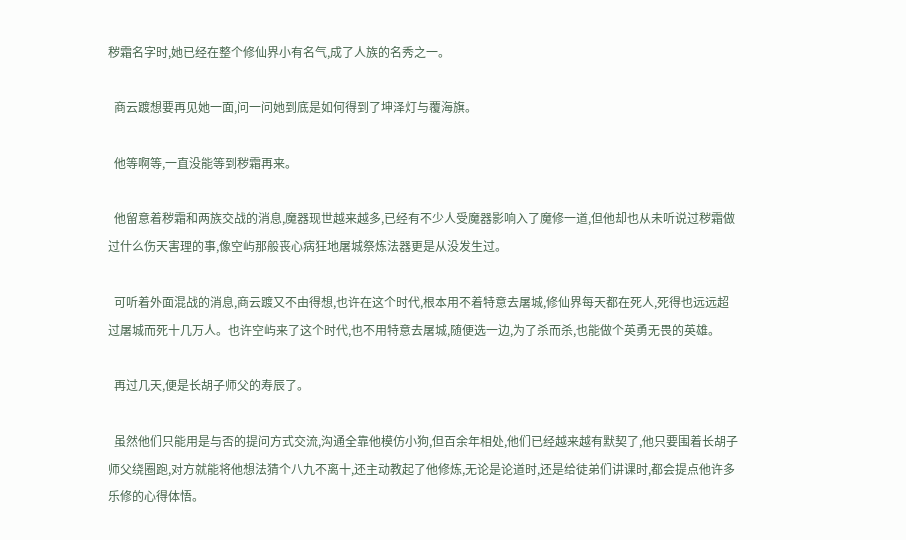秽霜名字时,她已经在整个修仙界小有名气,成了人族的名秀之一。

  商云踱想要再见她一面,问一问她到底是如何得到了坤泽灯与覆海旗。

  他等啊等,一直没能等到秽霜再来。

  他留意着秽霜和两族交战的消息,魔器现世越来越多,已经有不少人受魔器影响入了魔修一道,但他却也从未听说过秽霜做过什么伤天害理的事,像空屿那般丧心病狂地屠城祭炼法器更是从没发生过。

  可听着外面混战的消息,商云踱又不由得想,也许在这个时代,根本用不着特意去屠城,修仙界每天都在死人,死得也远远超过屠城而死十几万人。也许空屿来了这个时代,也不用特意去屠城,随便选一边,为了杀而杀,也能做个英勇无畏的英雄。

  再过几天,便是长胡子师父的寿辰了。

  虽然他们只能用是与否的提问方式交流,沟通全靠他模仿小狗,但百余年相处,他们已经越来越有默契了,他只要围着长胡子师父绕圈跑,对方就能将他想法猜个八九不离十,还主动教起了他修炼,无论是论道时,还是给徒弟们讲课时,都会提点他许多乐修的心得体悟。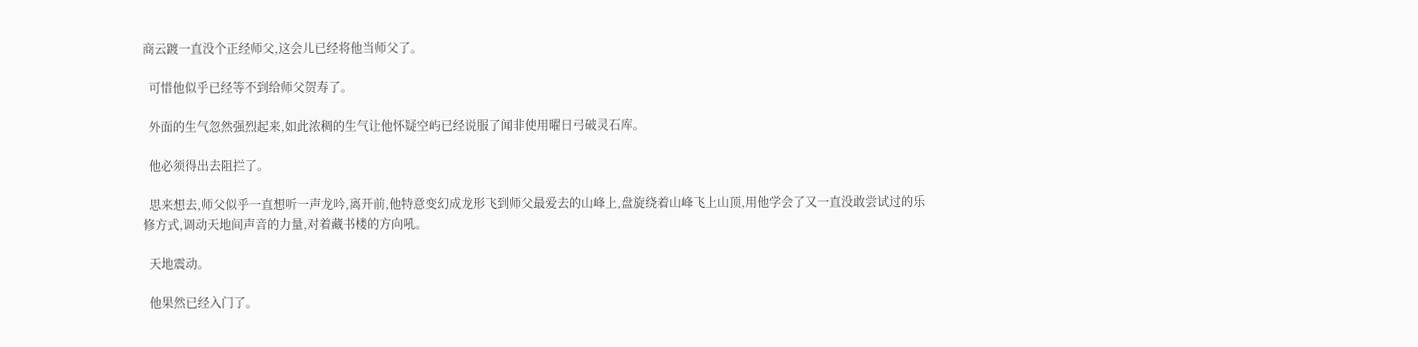商云踱一直没个正经师父,这会儿已经将他当师父了。

  可惜他似乎已经等不到给师父贺寿了。

  外面的生气忽然强烈起来,如此浓稠的生气让他怀疑空屿已经说服了闻非使用曜日弓破灵石库。

  他必须得出去阻拦了。

  思来想去,师父似乎一直想听一声龙吟,离开前,他特意变幻成龙形飞到师父最爱去的山峰上,盘旋绕着山峰飞上山顶,用他学会了又一直没敢尝试过的乐修方式,调动天地间声音的力量,对着藏书楼的方向吼。

  天地震动。

  他果然已经入门了。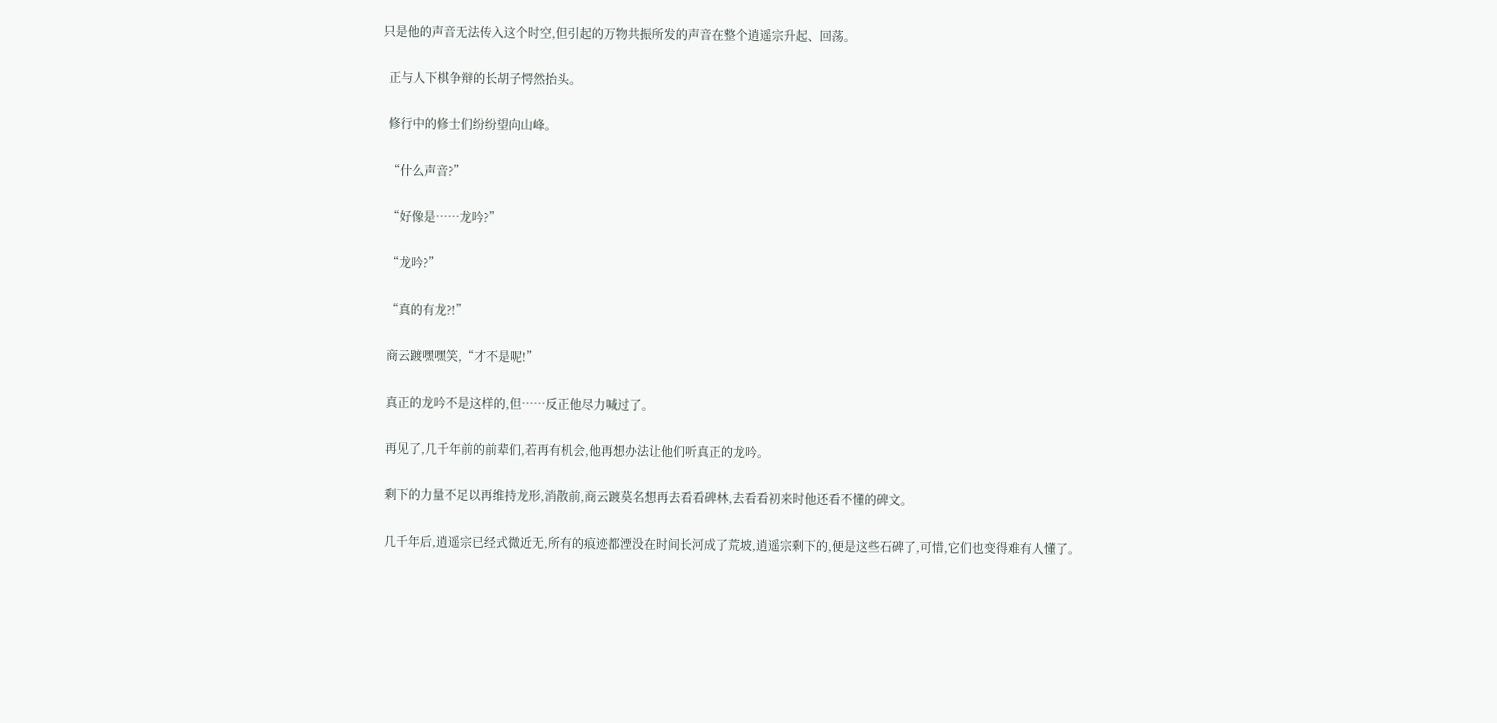只是他的声音无法传入这个时空,但引起的万物共振所发的声音在整个逍遥宗升起、回荡。

  正与人下棋争辩的长胡子愕然抬头。

  修行中的修士们纷纷望向山峰。

  “什么声音?”

  “好像是……龙吟?”

  “龙吟?”

  “真的有龙?!”

  商云踱嘿嘿笑,“才不是呢!”

  真正的龙吟不是这样的,但……反正他尽力喊过了。

  再见了,几千年前的前辈们,若再有机会,他再想办法让他们听真正的龙吟。

  剩下的力量不足以再维持龙形,消散前,商云踱莫名想再去看看碑林,去看看初来时他还看不懂的碑文。

  几千年后,逍遥宗已经式微近无,所有的痕迹都湮没在时间长河成了荒坡,逍遥宗剩下的,便是这些石碑了,可惜,它们也变得难有人懂了。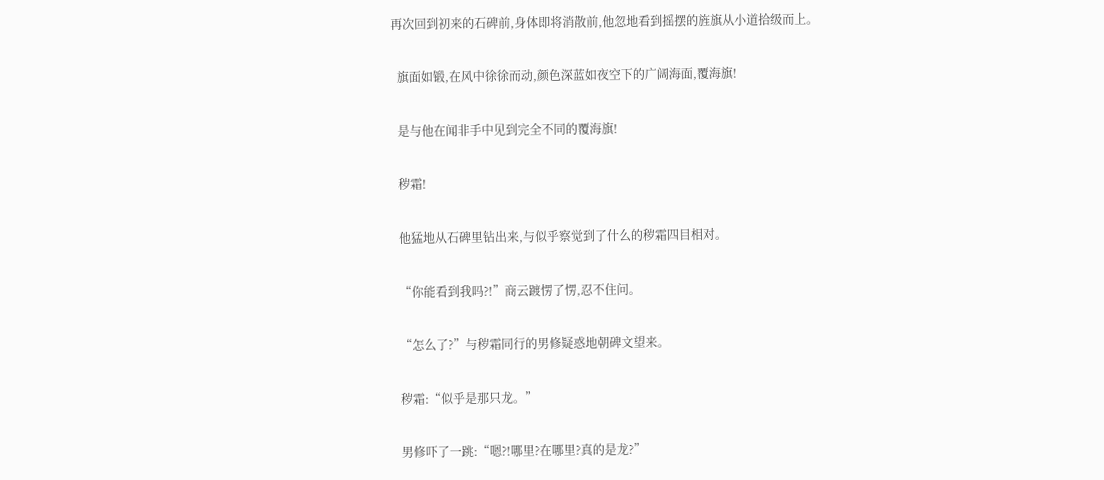再次回到初来的石碑前,身体即将消散前,他忽地看到摇摆的旌旗从小道拾级而上。

  旗面如锻,在风中徐徐而动,颜色深蓝如夜空下的广阔海面,覆海旗!

  是与他在闻非手中见到完全不同的覆海旗!

  秽霜!

  他猛地从石碑里钻出来,与似乎察觉到了什么的秽霜四目相对。

  “你能看到我吗?!”商云踱愣了愣,忍不住问。

  “怎么了?”与秽霜同行的男修疑惑地朝碑文望来。

  秽霜:“似乎是那只龙。”

  男修吓了一跳:“嗯?!哪里?在哪里?真的是龙?”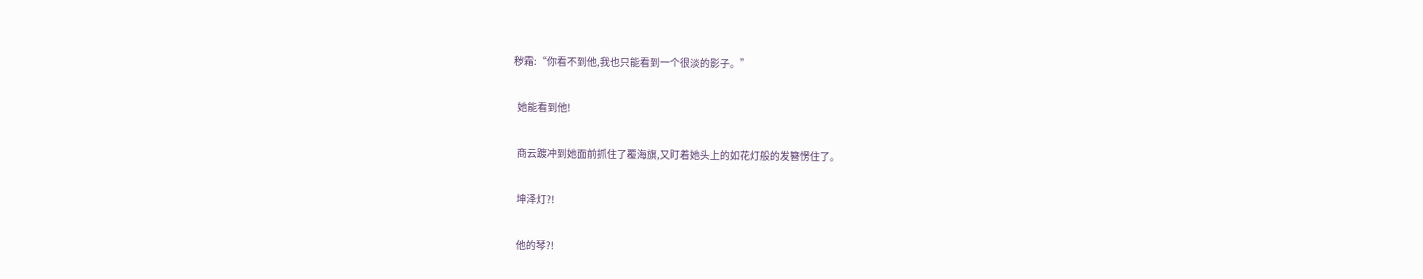秽霜:“你看不到他,我也只能看到一个很淡的影子。”

  她能看到他!

  商云踱冲到她面前抓住了覆海旗,又盯着她头上的如花灯般的发簪愣住了。

  坤泽灯?!

  他的琴?!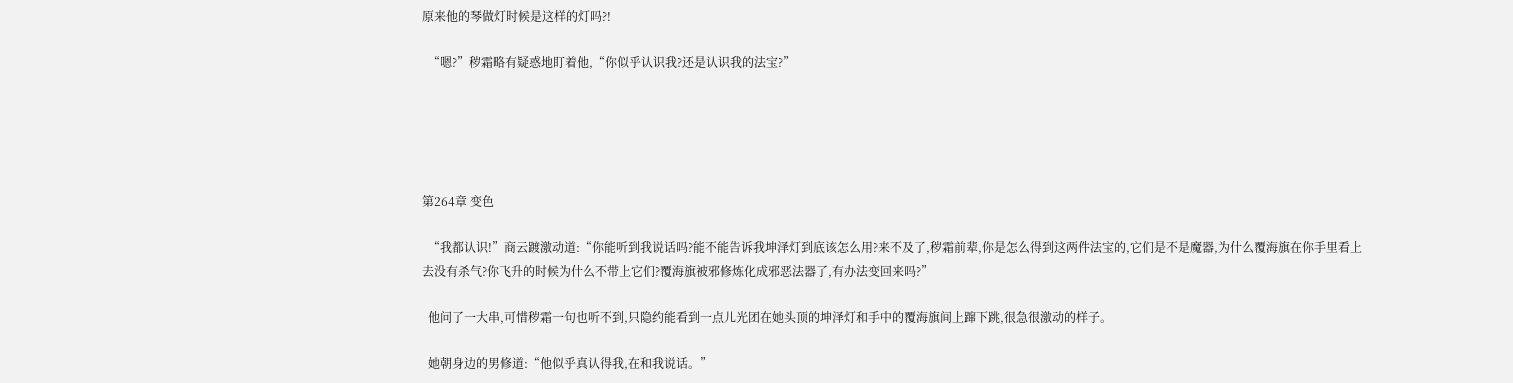原来他的琴做灯时候是这样的灯吗?!

  “嗯?”秽霜略有疑惑地盯着他,“你似乎认识我?还是认识我的法宝?”





第264章 变色

  “我都认识!”商云踱激动道:“你能听到我说话吗?能不能告诉我坤泽灯到底该怎么用?来不及了,秽霜前辈,你是怎么得到这两件法宝的,它们是不是魔器,为什么覆海旗在你手里看上去没有杀气?你飞升的时候为什么不带上它们?覆海旗被邪修炼化成邪恶法器了,有办法变回来吗?”

  他问了一大串,可惜秽霜一句也听不到,只隐约能看到一点儿光团在她头顶的坤泽灯和手中的覆海旗间上蹿下跳,很急很激动的样子。

  她朝身边的男修道:“他似乎真认得我,在和我说话。”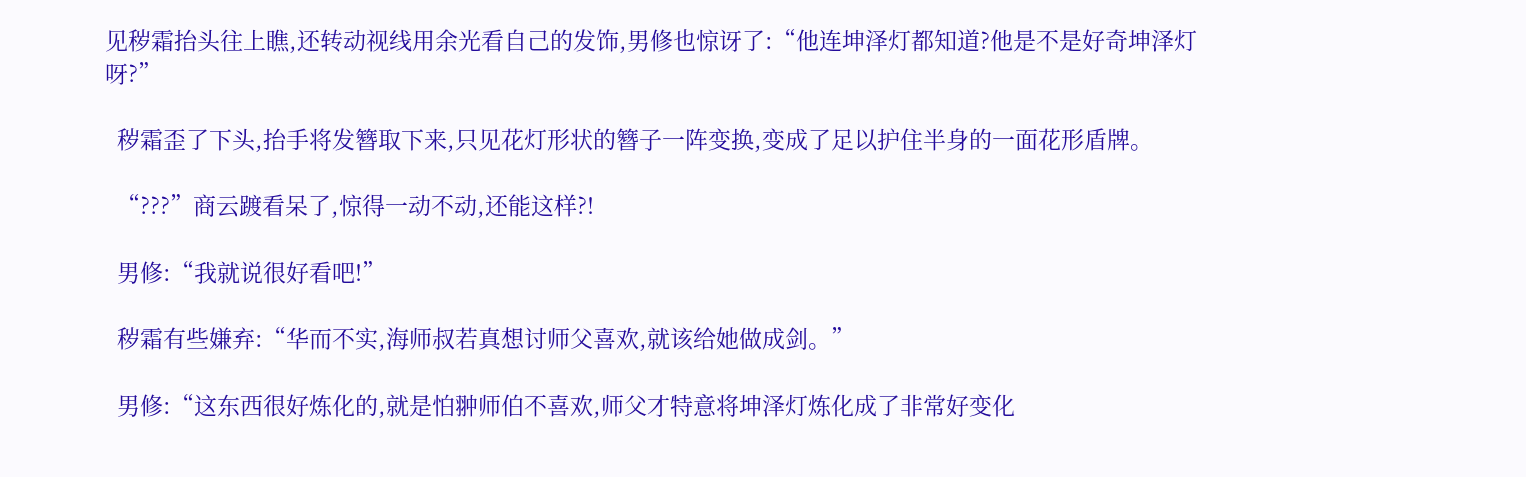见秽霜抬头往上瞧,还转动视线用余光看自己的发饰,男修也惊讶了:“他连坤泽灯都知道?他是不是好奇坤泽灯呀?”

  秽霜歪了下头,抬手将发簪取下来,只见花灯形状的簪子一阵变换,变成了足以护住半身的一面花形盾牌。

  “???”商云踱看呆了,惊得一动不动,还能这样?!

  男修:“我就说很好看吧!”

  秽霜有些嫌弃:“华而不实,海师叔若真想讨师父喜欢,就该给她做成剑。”

  男修:“这东西很好炼化的,就是怕翀师伯不喜欢,师父才特意将坤泽灯炼化成了非常好变化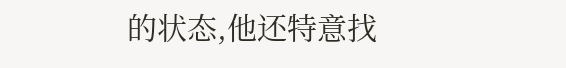的状态,他还特意找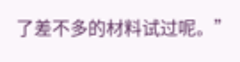了差不多的材料试过呢。”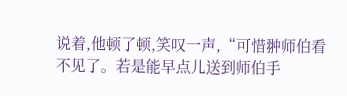说着,他顿了顿,笑叹一声,“可惜翀师伯看不见了。若是能早点儿送到师伯手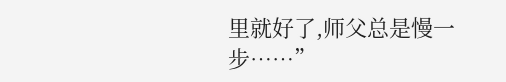里就好了,师父总是慢一步……”